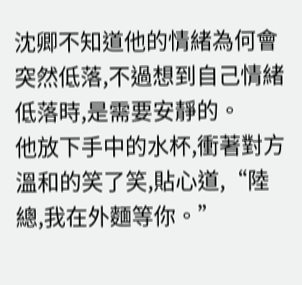沈卿不知道他的情緒為何會突然低落,不過想到自己情緒低落時,是需要安靜的。
他放下手中的水杯,衝著對方溫和的笑了笑,貼心道,“陸總,我在外麵等你。”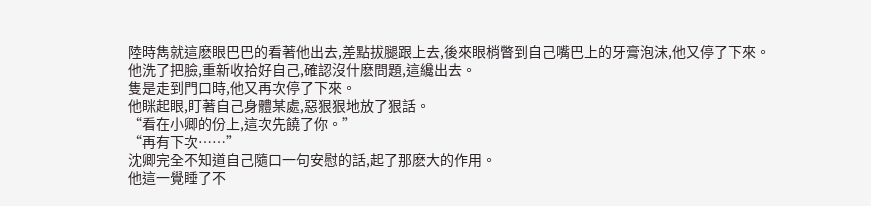陸時雋就這麽眼巴巴的看著他出去,差點拔腿跟上去,後來眼梢瞥到自己嘴巴上的牙膏泡沫,他又停了下來。
他洗了把臉,重新收拾好自己,確認沒什麽問題,這纔出去。
隻是走到門口時,他又再次停了下來。
他眯起眼,盯著自己身體某處,惡狠狠地放了狠話。
“看在小卿的份上,這次先饒了你。”
“再有下次……”
沈卿完全不知道自己隨口一句安慰的話,起了那麽大的作用。
他這一覺睡了不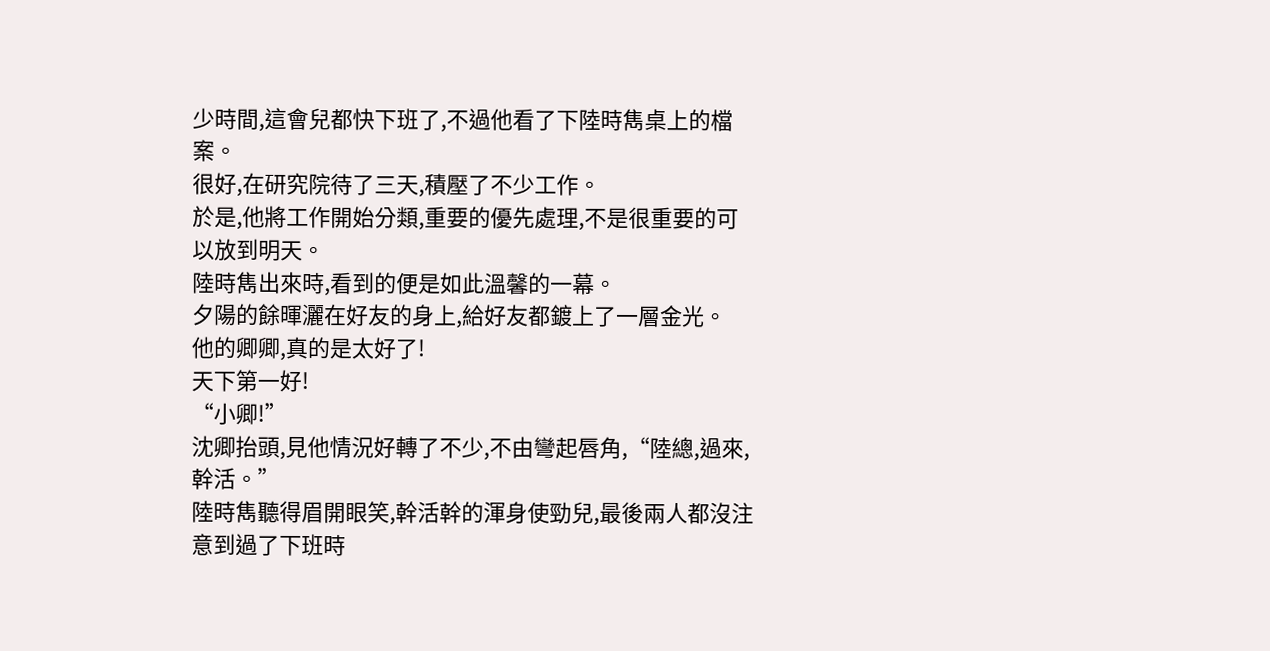少時間,這會兒都快下班了,不過他看了下陸時雋桌上的檔案。
很好,在研究院待了三天,積壓了不少工作。
於是,他將工作開始分類,重要的優先處理,不是很重要的可以放到明天。
陸時雋出來時,看到的便是如此溫馨的一幕。
夕陽的餘暉灑在好友的身上,給好友都鍍上了一層金光。
他的卿卿,真的是太好了!
天下第一好!
“小卿!”
沈卿抬頭,見他情況好轉了不少,不由彎起唇角,“陸總,過來,幹活。”
陸時雋聽得眉開眼笑,幹活幹的渾身使勁兒,最後兩人都沒注意到過了下班時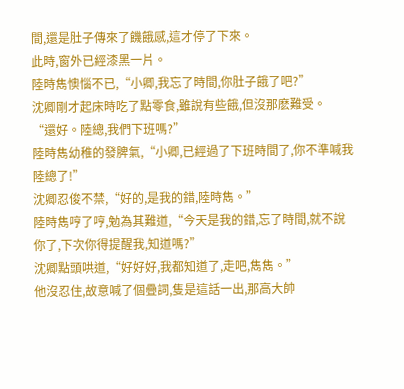間,還是肚子傳來了饑餓感,這才停了下來。
此時,窗外已經漆黑一片。
陸時雋懊惱不已,“小卿,我忘了時間,你肚子餓了吧?”
沈卿剛才起床時吃了點零食,雖說有些餓,但沒那麽難受。
“還好。陸總,我們下班嗎?”
陸時雋幼稚的發脾氣,“小卿,已經過了下班時間了,你不準喊我陸總了!”
沈卿忍俊不禁,“好的,是我的錯,陸時雋。”
陸時雋哼了哼,勉為其難道,“今天是我的錯,忘了時間,就不說你了,下次你得提醒我,知道嗎?”
沈卿點頭哄道,“好好好,我都知道了,走吧,雋雋。”
他沒忍住,故意喊了個疊詞,隻是這話一出,那高大帥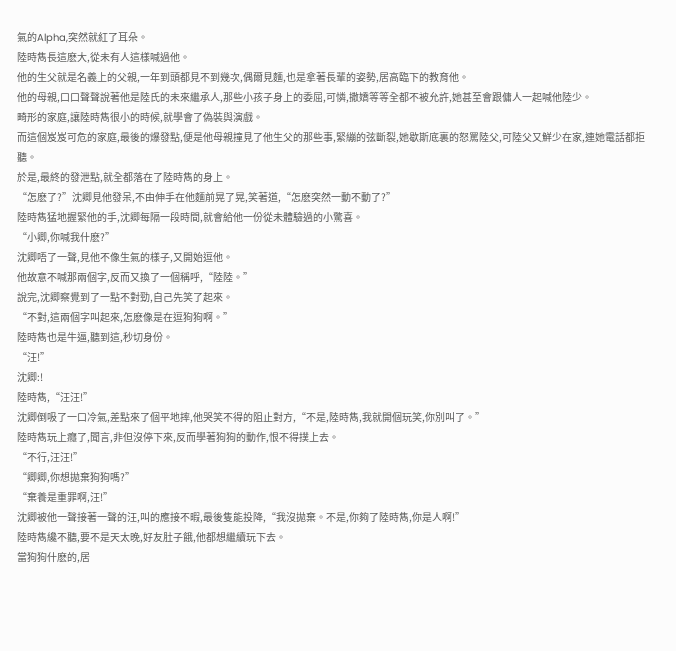氣的Alpha,突然就紅了耳朵。
陸時雋長這麽大,從未有人這樣喊過他。
他的生父就是名義上的父親,一年到頭都見不到幾次,偶爾見麵,也是拿著長輩的姿勢,居高臨下的教育他。
他的母親,口口聲聲說著他是陸氏的未來繼承人,那些小孩子身上的委屈,可憐,撒嬌等等全都不被允許,她甚至會跟傭人一起喊他陸少。
畸形的家庭,讓陸時雋很小的時候,就學會了偽裝與演戲。
而這個岌岌可危的家庭,最後的爆發點,便是他母親撞見了他生父的那些事,緊繃的弦斷裂,她歇斯底裏的怒罵陸父,可陸父又鮮少在家,連她電話都拒聽。
於是,最終的發泄點,就全都落在了陸時雋的身上。
“怎麽了?”沈卿見他發呆,不由伸手在他麵前晃了晃,笑著道,“怎麽突然一動不動了?”
陸時雋猛地握緊他的手,沈卿每隔一段時間,就會給他一份從未體驗過的小驚喜。
“小卿,你喊我什麽?”
沈卿唔了一聲,見他不像生氣的樣子,又開始逗他。
他故意不喊那兩個字,反而又換了一個稱呼,“陸陸。”
說完,沈卿察覺到了一點不對勁,自己先笑了起來。
“不對,這兩個字叫起來,怎麽像是在逗狗狗啊。”
陸時雋也是牛逼,聽到這,秒切身份。
“汪!”
沈卿:!
陸時雋,“汪汪!”
沈卿倒吸了一口冷氣,差點來了個平地摔,他哭笑不得的阻止對方,“不是,陸時雋,我就開個玩笑,你別叫了。”
陸時雋玩上癮了,聞言,非但沒停下來,反而學著狗狗的動作,恨不得撲上去。
“不行,汪汪!”
“卿卿,你想拋棄狗狗嗎?”
“棄養是重罪啊,汪!”
沈卿被他一聲接著一聲的汪,叫的應接不暇,最後隻能投降,“我沒拋棄。不是,你夠了陸時雋,你是人啊!”
陸時雋纔不聽,要不是天太晚,好友肚子餓,他都想繼續玩下去。
當狗狗什麽的,居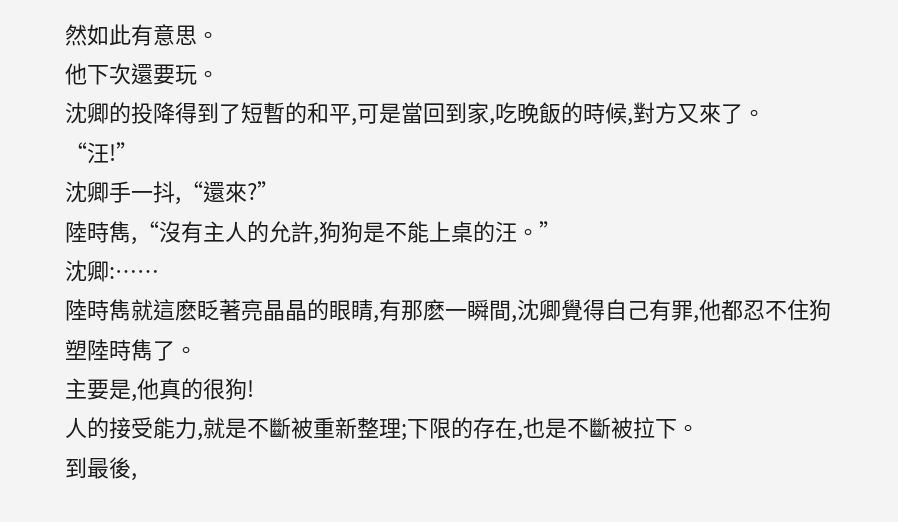然如此有意思。
他下次還要玩。
沈卿的投降得到了短暫的和平,可是當回到家,吃晚飯的時候,對方又來了。
“汪!”
沈卿手一抖,“還來?”
陸時雋,“沒有主人的允許,狗狗是不能上桌的汪。”
沈卿:……
陸時雋就這麽眨著亮晶晶的眼睛,有那麽一瞬間,沈卿覺得自己有罪,他都忍不住狗塑陸時雋了。
主要是,他真的很狗!
人的接受能力,就是不斷被重新整理;下限的存在,也是不斷被拉下。
到最後,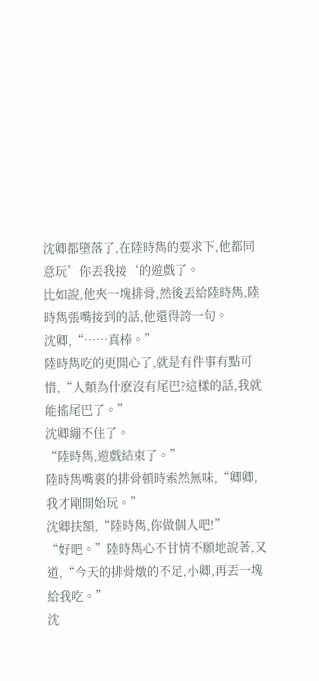沈卿都墮落了,在陸時雋的要求下,他都同意玩’你丟我接‘的遊戲了。
比如說,他夾一塊排骨,然後丟給陸時雋,陸時雋張嘴接到的話,他還得誇一句。
沈卿,“……真棒。”
陸時雋吃的更開心了,就是有件事有點可惜,“人類為什麽沒有尾巴?這樣的話,我就能搖尾巴了。”
沈卿繃不住了。
“陸時雋,遊戲結束了。”
陸時雋嘴裏的排骨頓時索然無味,“卿卿,我才剛開始玩。”
沈卿扶額,“陸時雋,你做個人吧!”
“好吧。”陸時雋心不甘情不願地說著,又道,“今天的排骨燉的不足,小卿,再丟一塊給我吃。”
沈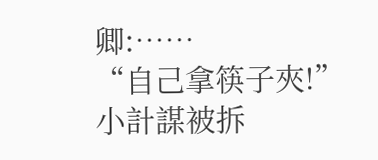卿:……
“自己拿筷子夾!”
小計謀被拆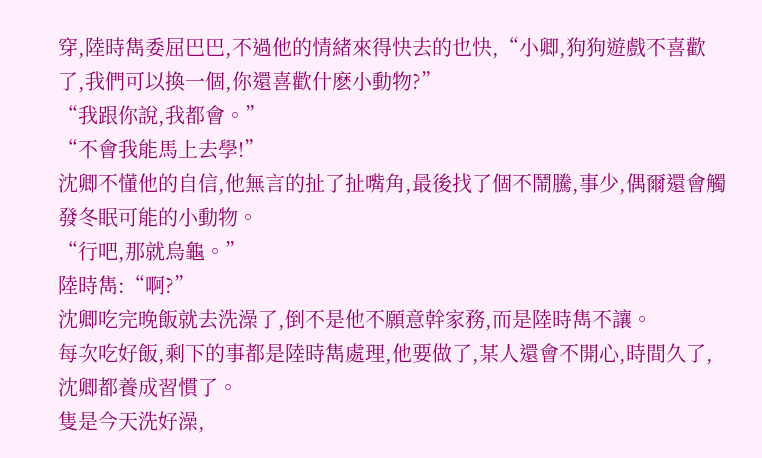穿,陸時雋委屈巴巴,不過他的情緒來得快去的也快,“小卿,狗狗遊戲不喜歡了,我們可以換一個,你還喜歡什麽小動物?”
“我跟你說,我都會。”
“不會我能馬上去學!”
沈卿不懂他的自信,他無言的扯了扯嘴角,最後找了個不鬧騰,事少,偶爾還會觸發冬眠可能的小動物。
“行吧,那就烏龜。”
陸時雋:“啊?”
沈卿吃完晚飯就去洗澡了,倒不是他不願意幹家務,而是陸時雋不讓。
每次吃好飯,剩下的事都是陸時雋處理,他要做了,某人還會不開心,時間久了,沈卿都養成習慣了。
隻是今天洗好澡,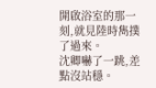開啟浴室的那一刻,就見陸時雋撲了過來。
沈卿嚇了一跳,差點沒站穩。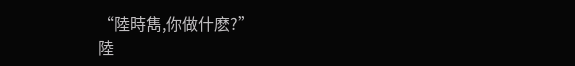“陸時雋,你做什麽?”
陸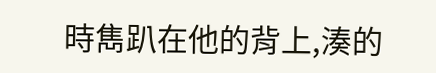時雋趴在他的背上,湊的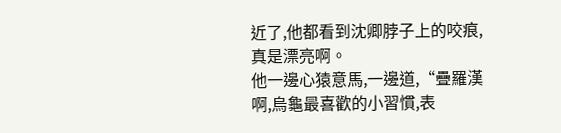近了,他都看到沈卿脖子上的咬痕,真是漂亮啊。
他一邊心猿意馬,一邊道,“疊羅漢啊,烏龜最喜歡的小習慣,表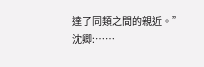達了同類之間的親近。”
沈卿:……